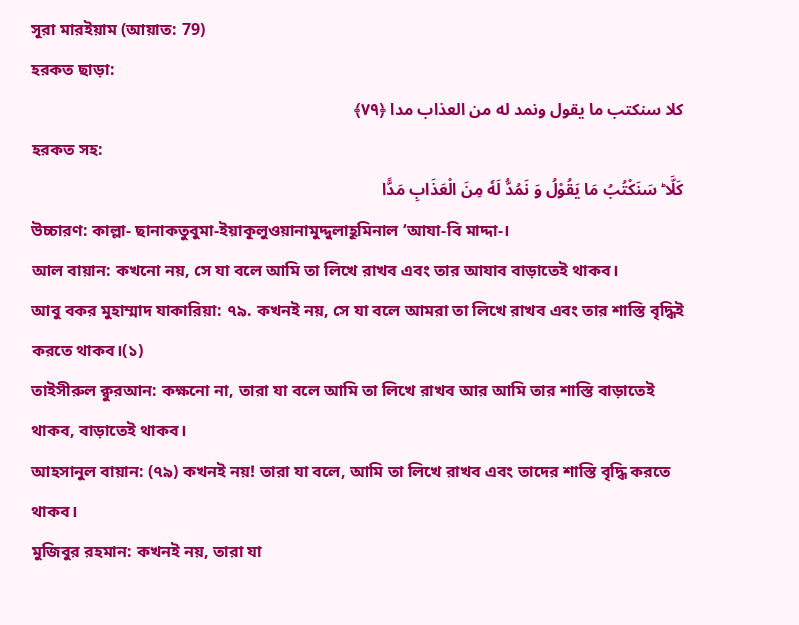সূরা মারইয়াম (আয়াত: 79)
হরকত ছাড়া:
كلا سنكتب ما يقول ونمد له من العذاب مدا ﴿٧٩﴾
হরকত সহ:
کَلَّا ؕ سَنَکْتُبُ مَا یَقُوْلُ وَ نَمُدُّ لَهٗ مِنَ الْعَذَابِ مَدًّا
উচ্চারণ: কাল্লা- ছানাকতুবুমা-ইয়াকূলুওয়ানামুদ্দুলাহূমিনাল ‘আযা-বি মাদ্দা-।
আল বায়ান: কখনো নয়, সে যা বলে আমি তা লিখে রাখব এবং তার আযাব বাড়াতেই থাকব।
আবু বকর মুহাম্মাদ যাকারিয়া: ৭৯. কখনই নয়, সে যা বলে আমরা তা লিখে রাখব এবং তার শাস্তি বৃদ্ধিই করতে থাকব।(১)
তাইসীরুল ক্বুরআন: কক্ষনো না, তারা যা বলে আমি তা লিখে রাখব আর আমি তার শাস্তি বাড়াতেই থাকব, বাড়াতেই থাকব।
আহসানুল বায়ান: (৭৯) কখনই নয়! তারা যা বলে, আমি তা লিখে রাখব এবং তাদের শাস্তি বৃদ্ধি করতে থাকব।
মুজিবুর রহমান: কখনই নয়, তারা যা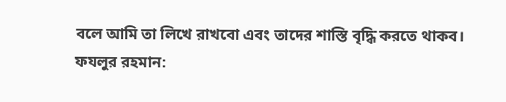বলে আমি তা লিখে রাখবো এবং তাদের শাস্তি বৃদ্ধি করতে থাকব।
ফযলুর রহমান: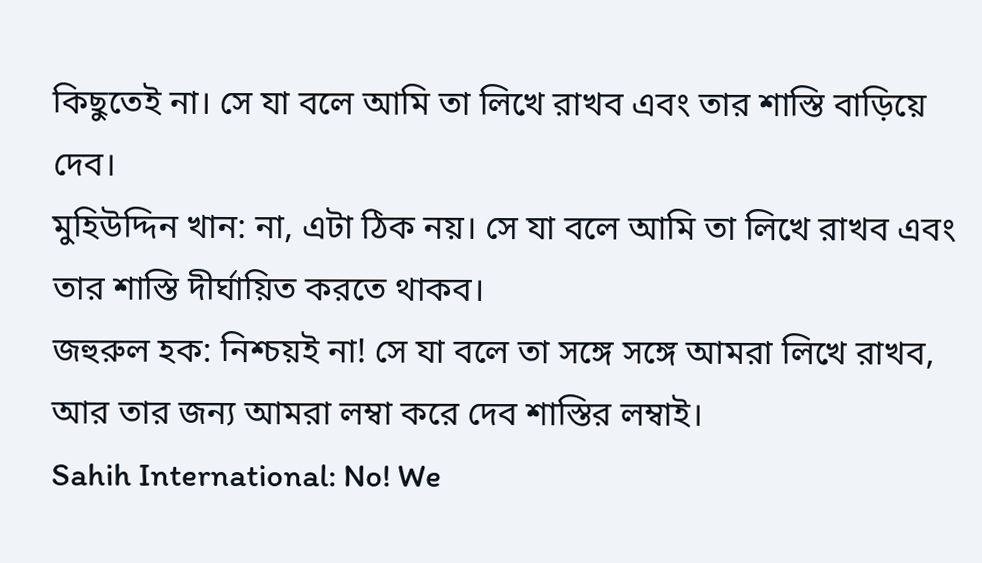কিছুতেই না। সে যা বলে আমি তা লিখে রাখব এবং তার শাস্তি বাড়িয়ে দেব।
মুহিউদ্দিন খান: না, এটা ঠিক নয়। সে যা বলে আমি তা লিখে রাখব এবং তার শাস্তি দীর্ঘায়িত করতে থাকব।
জহুরুল হক: নিশ্চয়ই না! সে যা বলে তা সঙ্গে সঙ্গে আমরা লিখে রাখব, আর তার জন্য আমরা লম্বা করে দেব শাস্তির লম্বাই।
Sahih International: No! We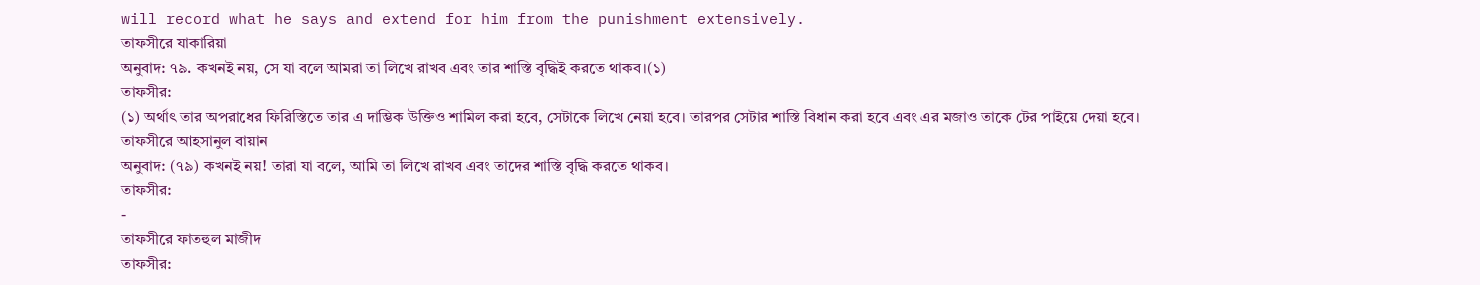will record what he says and extend for him from the punishment extensively.
তাফসীরে যাকারিয়া
অনুবাদ: ৭৯. কখনই নয়, সে যা বলে আমরা তা লিখে রাখব এবং তার শাস্তি বৃদ্ধিই করতে থাকব।(১)
তাফসীর:
(১) অর্থাৎ তার অপরাধের ফিরিস্তিতে তার এ দাম্ভিক উক্তিও শামিল করা হবে, সেটাকে লিখে নেয়া হবে। তারপর সেটার শাস্তি বিধান করা হবে এবং এর মজাও তাকে টের পাইয়ে দেয়া হবে।
তাফসীরে আহসানুল বায়ান
অনুবাদ: (৭৯) কখনই নয়! তারা যা বলে, আমি তা লিখে রাখব এবং তাদের শাস্তি বৃদ্ধি করতে থাকব।
তাফসীর:
-
তাফসীরে ফাতহুল মাজীদ
তাফসীর: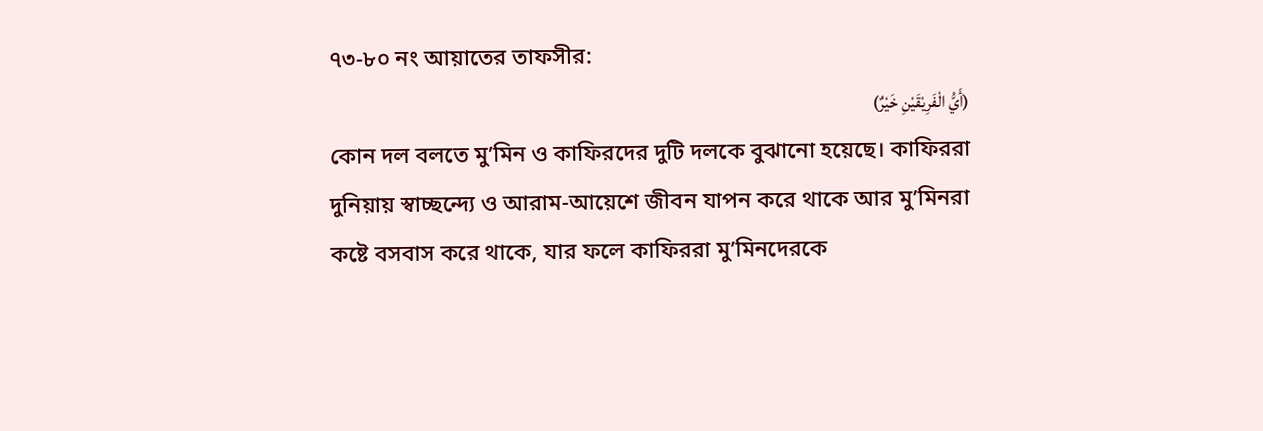৭৩-৮০ নং আয়াতের তাফসীর:
(أَيُّ الْفَرِيْقَيْنِ خَيْرٌ)
কোন দল বলতে মু’মিন ও কাফিরদের দুটি দলকে বুঝানো হয়েছে। কাফিররা দুনিয়ায় স্বাচ্ছন্দ্যে ও আরাম-আয়েশে জীবন যাপন করে থাকে আর মু’মিনরা কষ্টে বসবাস করে থাকে, যার ফলে কাফিররা মু’মিনদেরকে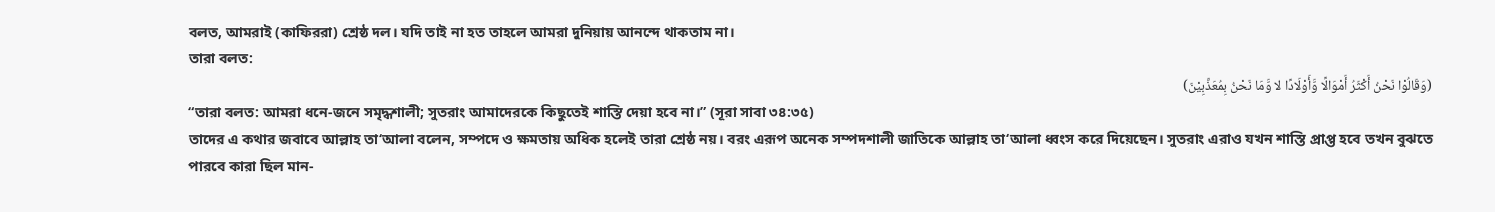বলত, আমরাই (কাফিররা) শ্রেষ্ঠ দল। যদি তাই না হত তাহলে আমরা দুনিয়ায় আনন্দে থাকতাম না।
তারা বলত:
(وَقَالُوْا نَحْنُ أَكْثَرُ أَمْوَالًا وَّأَوْلَادًا لا وَّمَا نَحْنُ بِمُعَذَّبِيْنَ)
“তারা বলত: আমরা ধনে-জনে সমৃদ্ধশালী; সুতরাং আমাদেরকে কিছুতেই শাস্তি দেয়া হবে না।” (সূরা সাবা ৩৪:৩৫)
তাদের এ কথার জবাবে আল্লাহ তা‘আলা বলেন, সম্পদে ও ক্ষমতায় অধিক হলেই তারা শ্রেষ্ঠ নয়। বরং এরূপ অনেক সম্পদশালী জাতিকে আল্লাহ তা‘আলা ধ্বংস করে দিয়েছেন। সুতরাং এরাও যখন শাস্তি প্রাপ্ত হবে তখন বুঝতে পারবে কারা ছিল মান-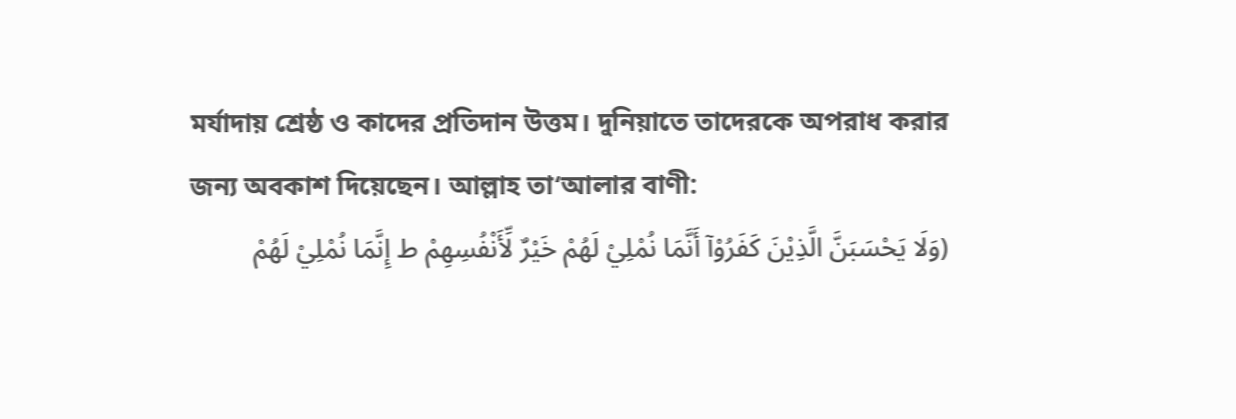মর্যাদায় শ্রেষ্ঠ ও কাদের প্রতিদান উত্তম। দুনিয়াতে তাদেরকে অপরাধ করার জন্য অবকাশ দিয়েছেন। আল্লাহ তা‘আলার বাণী:
(وَلَا يَحْسَبَنَّ الَّذِيْنَ كَفَرُوْآ أَنَّمَا نُمْلِيْ لَهُمْ خَيْرٌ لِّأَنْفُسِهِمْ ط إِنَّمَا نُمْلِيْ لَهُمْ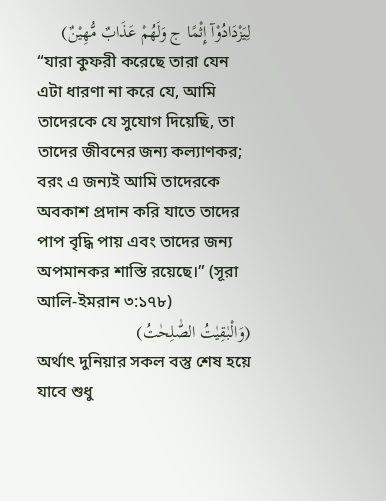لِيَزْدَادُوْآ إِثْمًا ج وَلَهُمْ عَذَابٌ مُّهِيْنٌ)
“যারা কুফরী করেছে তারা যেন এটা ধারণা না করে যে, আমি তাদেরকে যে সুযোগ দিয়েছি, তা তাদের জীবনের জন্য কল্যাণকর; বরং এ জন্যই আমি তাদেরকে অবকাশ প্রদান করি যাতে তাদের পাপ বৃদ্ধি পায় এবং তাদের জন্য অপমানকর শাস্তি রয়েছে।” (সূরা আলি-ইমরান ৩:১৭৮)
(وَالْبٰقِيٰتُ الصّٰلِحٰتُ)
অর্থাৎ দুনিয়ার সকল বস্তু শেষ হয়ে যাবে শুধু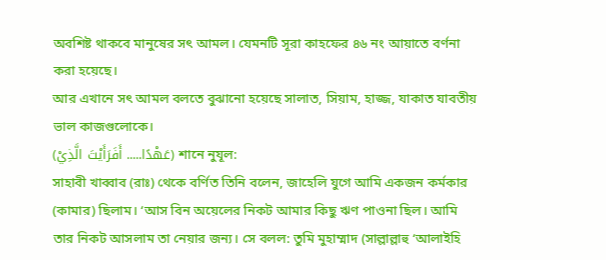অবশিষ্ট থাকবে মানুষের সৎ আমল। যেমনটি সূরা কাহফের ৪৬ নং আয়াতে বর্ণনা করা হয়েছে।
আর এখানে সৎ আমল বলতে বুঝানো হয়েছে সালাত, সিয়াম, হাজ্জ, যাকাত যাবতীয় ভাল কাজগুলোকে।
(عَهْدًا..... أَفَرَأَيْتَ الَّذِيْ) শানে নুযূল:
সাহাবী খাব্বাব (রাঃ) থেকে বর্ণিত তিনি বলেন, জাহেলি যুগে আমি একজন কর্মকার (কামার) ছিলাম। ‘আস বিন অয়েলের নিকট আমার কিছু ঋণ পাওনা ছিল। আমি তার নিকট আসলাম তা নেয়ার জন্য। সে বলল: তুমি মুহাম্মাদ (সাল্লাল্লাহু ‘আলাইহি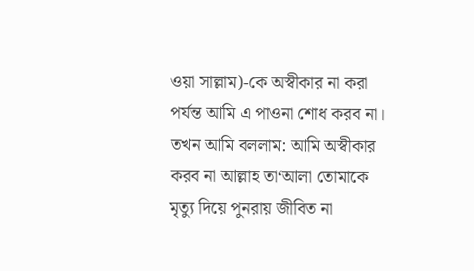ওয়া সাল্লাম)-কে অস্বীকার না করা পর্যন্ত আমি এ পাওনা শোধ করব না। তখন আমি বললাম: আমি অস্বীকার করব না আল্লাহ তা‘আলা তোমাকে মৃত্যু দিয়ে পুনরায় জীবিত না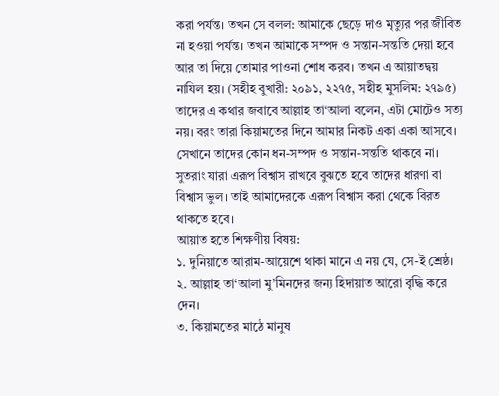করা পর্যন্ত। তখন সে বলল: আমাকে ছেড়ে দাও মৃত্যুর পর জীবিত না হওয়া পর্যন্ত। তখন আমাকে সম্পদ ও সন্তান-সন্ততি দেয়া হবে আর তা দিয়ে তোমার পাওনা শোধ করব। তখন এ আয়াতদ্বয় নাযিল হয়। (সহীহ বুখারী: ২০৯১, ২২৭৫, সহীহ মুসলিম: ২৭৯৫)
তাদের এ কথার জবাবে আল্লাহ তা‘আলা বলেন, এটা মোটেও সত্য নয়। বরং তারা কিয়ামতের দিনে আমার নিকট একা একা আসবে। সেখানে তাদের কোন ধন-সম্পদ ও সন্তান-সন্ততি থাকবে না।
সুতরাং যারা এরূপ বিশ্বাস রাখবে বুঝতে হবে তাদের ধারণা বা বিশ্বাস ভুল। তাই আমাদেরকে এরূপ বিশ্বাস করা থেকে বিরত থাকতে হবে।
আয়াত হতে শিক্ষণীয় বিষয়:
১. দুনিয়াতে আরাম-আয়েশে থাকা মানে এ নয় যে, সে-ই শ্রেষ্ঠ।
২. আল্লাহ তা‘আলা মু’মিনদের জন্য হিদায়াত আরো বৃদ্ধি করে দেন।
৩. কিয়ামতের মাঠে মানুষ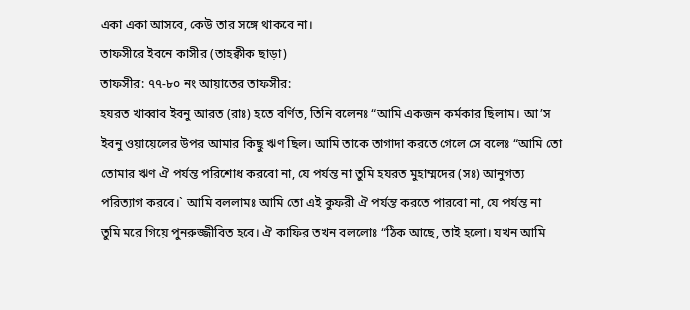একা একা আসবে, কেউ তার সঙ্গে থাকবে না।
তাফসীরে ইবনে কাসীর (তাহক্বীক ছাড়া)
তাফসীর: ৭৭-৮০ নং আয়াতের তাফসীর:
হযরত খাব্বাব ইবনু আরত (রাঃ) হতে বর্ণিত, তিনি বলেনঃ “আমি একজন কর্মকার ছিলাম। আ’স ইবনু ওয়ায়েলের উপর আমার কিছু ঋণ ছিল। আমি তাকে তাগাদা করতে গেলে সে বলেঃ “আমি তো তোমার ঋণ ঐ পর্যন্ত পরিশোধ করবো না, যে পর্যন্ত না তুমি হযরত মুহাম্মদের (সঃ) আনুগত্য পরিত্যাগ করবে।` আমি বললামঃ আমি তো এই কুফরী ঐ পর্যন্ত করতে পারবো না, যে পর্যন্ত না তুমি মরে গিয়ে পুনরুজ্জীবিত হবে। ঐ কাফির তখন বললোঃ “ঠিক আছে, তাই হলো। যখন আমি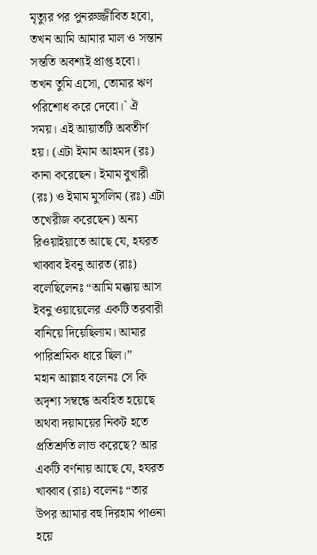মৃত্যুর পর পুনরুজ্জীবিত হবো, তখন আমি আমার মাল ও সন্তান সন্ততি অবশ্যই প্রাপ্ত হবো। তখন তুমি এসো, তোমার ঋণ পরিশোধ করে দেবো।` ঐ সময়। এই আয়াতটি অবতীর্ণ হয়। (এটা ইমাম আহমদ (রঃ) কানা করেছেন। ইমাম বুখারী (রঃ) ও ইমাম মুসলিম (রঃ) এটা তখেরীজ করেছেন) অন্য রিওয়াইয়াতে আছে যে, হযরত খাব্বাব ইবনু আরত (রাঃ) বলেছিলেনঃ “আমি মক্কায় আস ইবনু ওয়ায়েলের একটি তরবারী বানিয়ে দিয়েছিলাম। আমার পারিশ্রমিক ধারে ছিল।”
মহান আল্লাহ বলেনঃ সে কি অদৃশ্য সম্বন্ধে অবহিত হয়েছে অথবা দয়াময়ের নিকট হতে প্রতিশ্রুতি লাভ করেছে? আর একটি বর্ণনায় আছে যে, হযরত খাব্বাব (রাঃ) বলেনঃ “তার উপর আমার বহু দিরহাম পাওনা হয়ে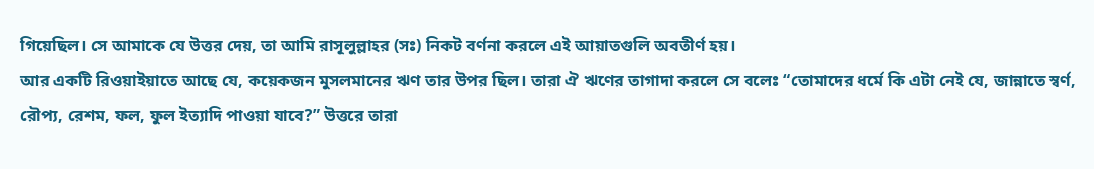গিয়েছিল। সে আমাকে যে উত্তর দেয়, তা আমি রাসূলুল্লাহর (সঃ) নিকট বর্ণনা করলে এই আয়াতগুলি অবতীর্ণ হয়।
আর একটি রিওয়াইয়াতে আছে যে, কয়েকজন মুসলমানের ঋণ তার উপর ছিল। তারা ঐ ঋণের তাগাদা করলে সে বলেঃ “তোমাদের ধর্মে কি এটা নেই যে, জান্নাতে স্বর্ণ, রৌপ্য, রেশম, ফল, ফুল ইত্যাদি পাওয়া যাবে?” উত্তরে তারা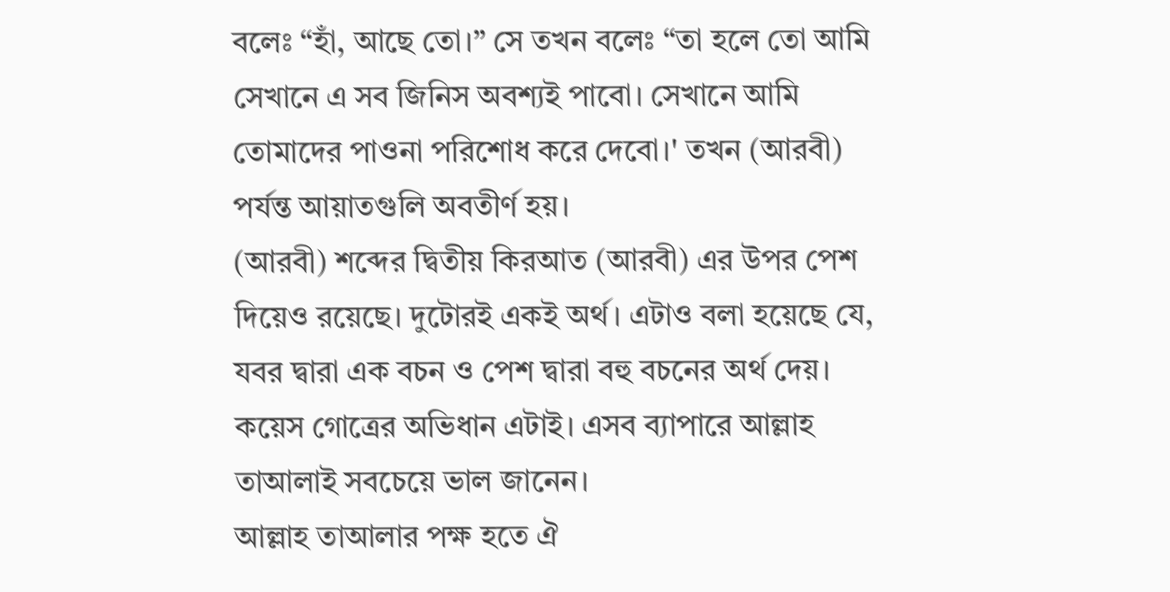বলেঃ “হাঁ, আছে তো।” সে তখন বলেঃ “তা হলে তো আমি সেখানে এ সব জিনিস অবশ্যই পাবো। সেখানে আমি তোমাদের পাওনা পরিশোধ করে দেবো।' তখন (আরবী) পর্যন্ত আয়াতগুলি অবতীর্ণ হয়।
(আরবী) শব্দের দ্বিতীয় কিরআত (আরবী) এর উপর পেশ দিয়েও রয়েছে। দুটোরই একই অর্থ। এটাও বলা হয়েছে যে, যবর দ্বারা এক বচন ও পেশ দ্বারা বহু বচনের অর্থ দেয়। কয়েস গোত্রের অভিধান এটাই। এসব ব্যাপারে আল্লাহ তাআলাই সবচেয়ে ভাল জানেন।
আল্লাহ তাআলার পক্ষ হতে ঐ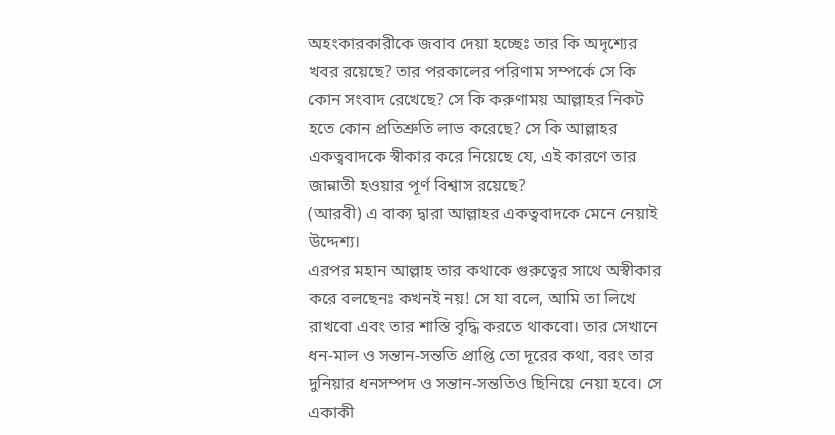অহংকারকারীকে জবাব দেয়া হচ্ছেঃ তার কি অদৃশ্যের খবর রয়েছে? তার পরকালের পরিণাম সম্পর্কে সে কি কোন সংবাদ রেখেছে? সে কি করুণাময় আল্লাহর নিকট হতে কোন প্রতিশ্রুতি লাভ করেছে? সে কি আল্লাহর একত্ববাদকে স্বীকার করে নিয়েছে যে, এই কারণে তার জান্নাতী হওয়ার পূর্ণ বিশ্বাস রয়েছে?
(আরবী) এ বাক্য দ্বারা আল্লাহর একত্ববাদকে মেনে নেয়াই উদ্দেশ্য।
এরপর মহান আল্লাহ তার কথাকে গুরুত্বের সাথে অস্বীকার করে বলছেনঃ কখনই নয়! সে যা বলে, আমি তা লিখে রাখবো এবং তার শাস্তি বৃদ্ধি করতে থাকবো। তার সেখানে ধন-মাল ও সন্তান-সন্ততি প্রাপ্তি তো দূরের কথা, বরং তার দুনিয়ার ধনসম্পদ ও সন্তান-সন্ততিও ছিনিয়ে নেয়া হবে। সে একাকী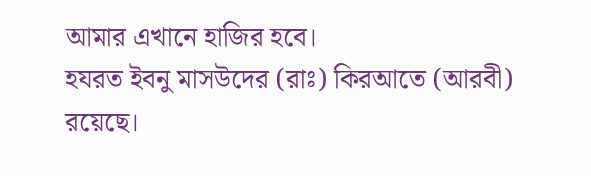আমার এখানে হাজির হবে।
হযরত ইবনু মাসউদের (রাঃ) কিরআতে (আরবী) রয়েছে।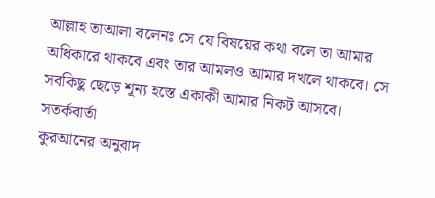আল্লাহ তাআলা বলেনঃ সে যে বিষয়ের কথা বলে তা আমার অধিকারে থাকবে এবং তার আমলও আমার দখলে থাকবে। সে সবকিছু ছেড়ে শূন্য হস্তে একাকী আমার নিকট আসবে।
সতর্কবার্তা
কুরআনের অনুবাদ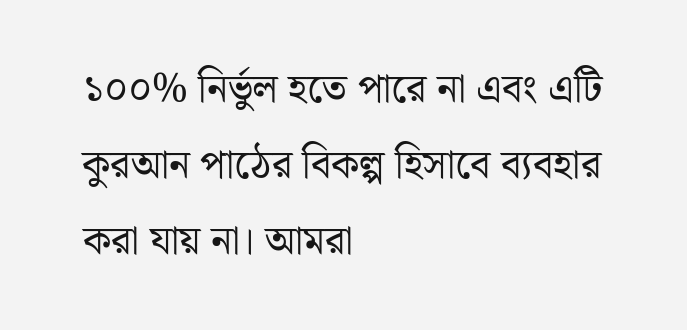১০০% নির্ভুল হতে পারে না এবং এটি কুরআন পাঠের বিকল্প হিসাবে ব্যবহার করা যায় না। আমরা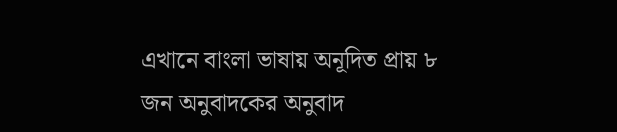এখানে বাংলা ভাষায় অনূদিত প্রায় ৮ জন অনুবাদকের অনুবাদ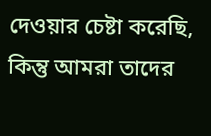দেওয়ার চেষ্টা করেছি, কিন্তু আমরা তাদের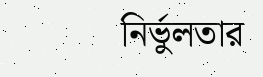নির্ভুলতার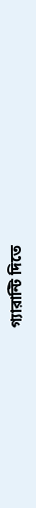গ্যারান্টি দিতে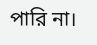পারি না।